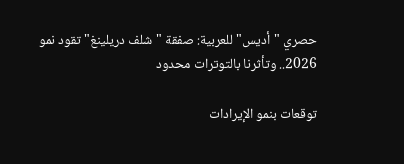حصري "أديس" للعربية: صفقة "شلف دريلينغ" تقود نمو 2026.. وتأثرنا بالتوترات محدود

توقعات بنمو الإيرادات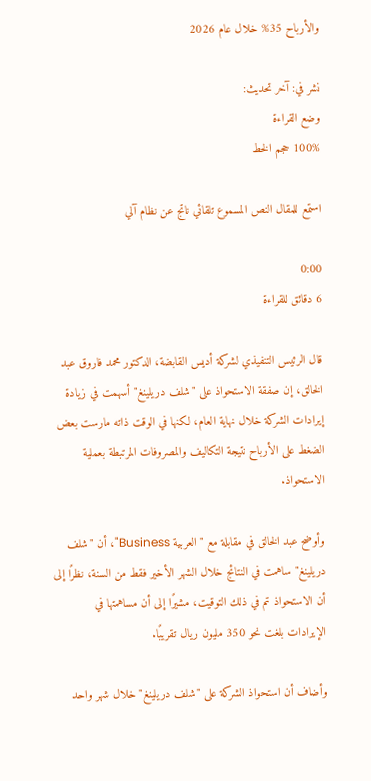والأرباح 35% خلال عام 2026

نشر في: آخر تحديث:
وضع القراءة
100% حجم الخط

استمع للمقال النص المسموع تلقائي ناتج عن نظام آلي

0:00
6 دقائق للقراءة

قال الرئيس التنفيذي لشركة أديس القابضة، الدكتور محمد فاروق عبد الخالق، إن صفقة الاستحواذ على "شلف دريلينغ" أسهمت في زيادة إيرادات الشركة خلال نهاية العام، لكنها في الوقت ذاته مارست بعض الضغط على الأرباح نتيجة التكاليف والمصروفات المرتبطة بعملية الاستحواذ.

وأوضح عبد الخالق في مقابلة مع "العربية Business"، أن "شلف دريلينغ" ساهمت في النتائج خلال الشهر الأخير فقط من السنة، نظرًا إلى أن الاستحواذ تم في ذلك التوقيت، مشيرًا إلى أن مساهمتها في الإيرادات بلغت نحو 350 مليون ريال تقريبًا.

وأضاف أن استحواذ الشركة على "شلف دريلينغ" خلال شهر واحد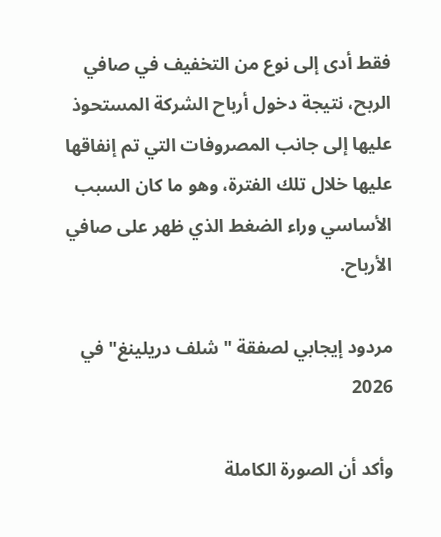فقط أدى إلى نوع من التخفيف في صافي الربح، نتيجة دخول أرباح الشركة المستحوذ عليها إلى جانب المصروفات التي تم إنفاقها عليها خلال تلك الفترة، وهو ما كان السبب الأساسي وراء الضغط الذي ظهر على صافي الأرباح.

مردود إيجابي لصفقة "شلف دريلينغ" في 2026

وأكد أن الصورة الكاملة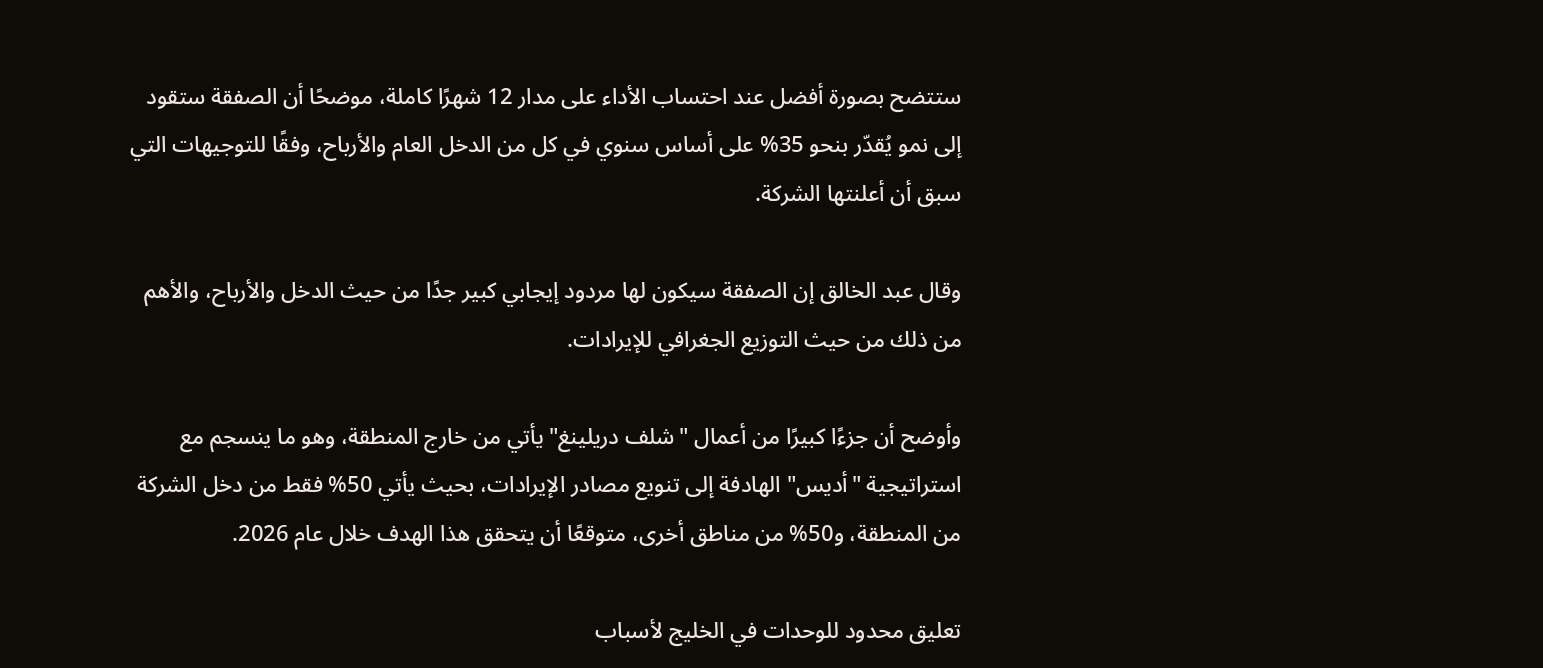ستتضح بصورة أفضل عند احتساب الأداء على مدار 12 شهرًا كاملة، موضحًا أن الصفقة ستقود إلى نمو يُقدّر بنحو 35% على أساس سنوي في كل من الدخل العام والأرباح، وفقًا للتوجيهات التي سبق أن أعلنتها الشركة.

وقال عبد الخالق إن الصفقة سيكون لها مردود إيجابي كبير جدًا من حيث الدخل والأرباح، والأهم من ذلك من حيث التوزيع الجغرافي للإيرادات.

وأوضح أن جزءًا كبيرًا من أعمال "شلف دريلينغ" يأتي من خارج المنطقة، وهو ما ينسجم مع استراتيجية "أديس" الهادفة إلى تنويع مصادر الإيرادات، بحيث يأتي 50% فقط من دخل الشركة من المنطقة، و50% من مناطق أخرى، متوقعًا أن يتحقق هذا الهدف خلال عام 2026.

تعليق محدود للوحدات في الخليج لأسباب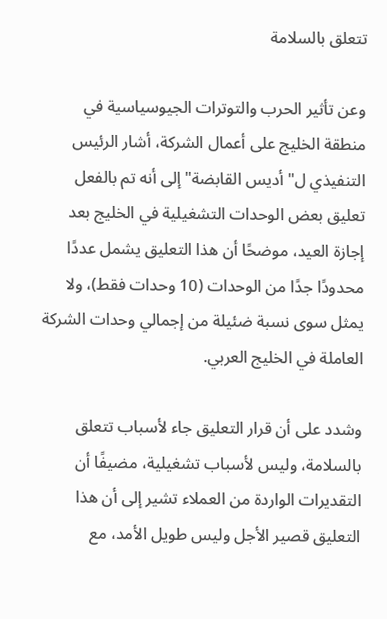تتعلق بالسلامة

وعن تأثير الحرب والتوترات الجيوسياسية في منطقة الخليج على أعمال الشركة، أشار الرئيس التنفيذي ل"أديس القابضة" إلى أنه تم بالفعل تعليق بعض الوحدات التشغيلية في الخليج بعد إجازة العيد، موضحًا أن هذا التعليق يشمل عددًا محدودًا جدًا من الوحدات (10 وحدات فقط)، ولا يمثل سوى نسبة ضئيلة من إجمالي وحدات الشركة العاملة في الخليج العربي.

وشدد على أن قرار التعليق جاء لأسباب تتعلق بالسلامة، وليس لأسباب تشغيلية، مضيفًا أن التقديرات الواردة من العملاء تشير إلى أن هذا التعليق قصير الأجل وليس طويل الأمد، مع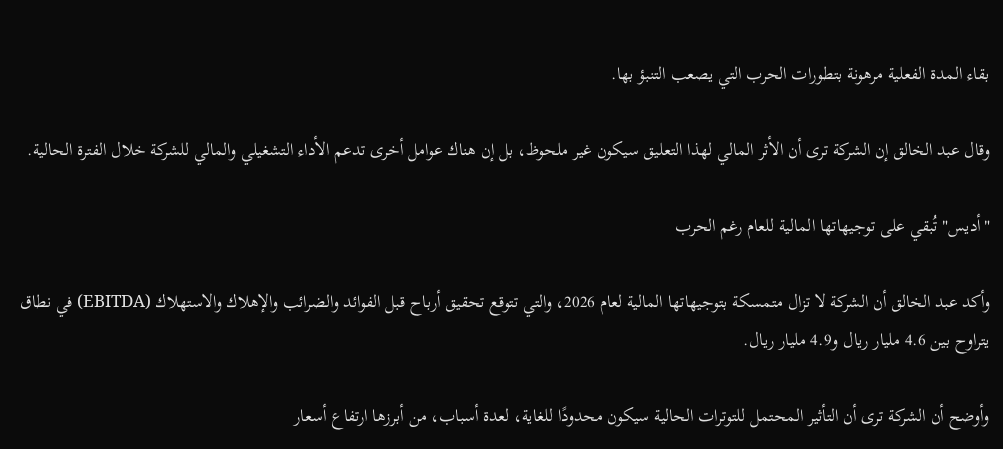بقاء المدة الفعلية مرهونة بتطورات الحرب التي يصعب التنبؤ بها.

وقال عبد الخالق إن الشركة ترى أن الأثر المالي لهذا التعليق سيكون غير ملحوظ، بل إن هناك عوامل أخرى تدعم الأداء التشغيلي والمالي للشركة خلال الفترة الحالية.

"أديس" تُبقي على توجيهاتها المالية للعام رغم الحرب

وأكد عبد الخالق أن الشركة لا تزال متمسكة بتوجيهاتها المالية لعام 2026، والتي تتوقع تحقيق أرباح قبل الفوائد والضرائب والإهلاك والاستهلاك (EBITDA) في نطاق يتراوح بين 4.6 مليار ريال و4.9 مليار ريال.

وأوضح أن الشركة ترى أن التأثير المحتمل للتوترات الحالية سيكون محدودًا للغاية، لعدة أسباب، من أبرزها ارتفاع أسعار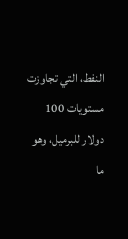النفط، التي تجاوزت مستويات 100 دولار للبرميل، وهو ما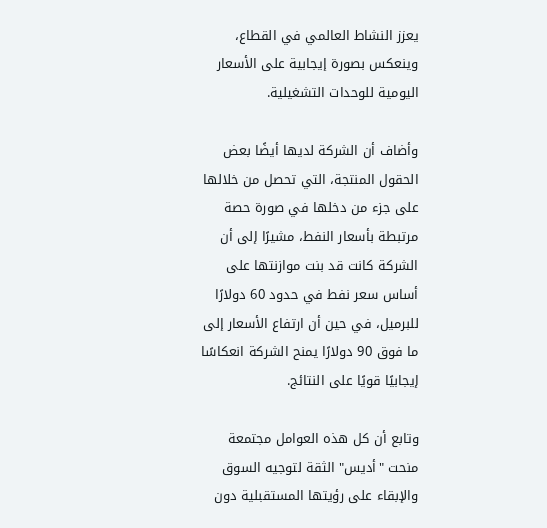يعزز النشاط العالمي في القطاع، وينعكس بصورة إيجابية على الأسعار اليومية للوحدات التشغيلية.

وأضاف أن الشركة لديها أيضًا بعض الحقول المنتجة، التي تحصل من خلالها على جزء من دخلها في صورة حصة مرتبطة بأسعار النفط، مشيرًا إلى أن الشركة كانت قد بنت موازنتها على أساس سعر نفط في حدود 60 دولارًا للبرميل، في حين أن ارتفاع الأسعار إلى ما فوق 90 دولارًا يمنح الشركة انعكاسًا إيجابيًا قويًا على النتائج.

وتابع أن كل هذه العوامل مجتمعة منحت "أديس" الثقة لتوجيه السوق والإبقاء على رؤيتها المستقبلية دون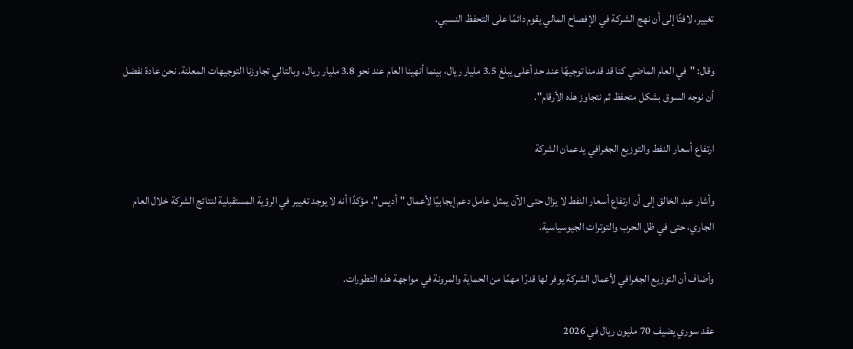تغيير، لافتًا إلى أن نهج الشركة في الإفصاح المالي يقوم دائمًا على التحفظ النسبي.

وقال: "في العام الماضي كنا قد قدمنا توجيهًا عند حد أعلى يبلغ 3.5 مليار ريال، بينما أنهينا العام عند نحو 3.8 مليار ريال، وبالتالي تجاوزنا التوجيهات المعلنة. نحن عادة نفضل أن نوجه السوق بشكل متحفظ ثم نتجاوز هذه الأرقام".

ارتفاع أسعار النفط والتوزيع الجغرافي يدعمان الشركة

وأشار عبد الخالق إلى أن ارتفاع أسعار النفط لا يزال حتى الآن يمثل عامل دعم إيجابيًا لأعمال "أديس"، مؤكدًا أنه لا يوجد تغيير في الرؤية المستقبلية لنتائج الشركة خلال العام الجاري، حتى في ظل الحرب والتوترات الجيوسياسية.

وأضاف أن التوزيع الجغرافي لأعمال الشركة يوفر لها قدرًا مهمًا من الحماية والمرونة في مواجهة هذه التطورات.

عقد سوري يضيف 70 مليون ريال في 2026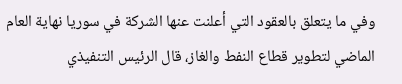وفي ما يتعلق بالعقود التي أعلنت عنها الشركة في سوريا نهاية العام الماضي لتطوير قطاع النفط والغاز، قال الرئيس التنفيذي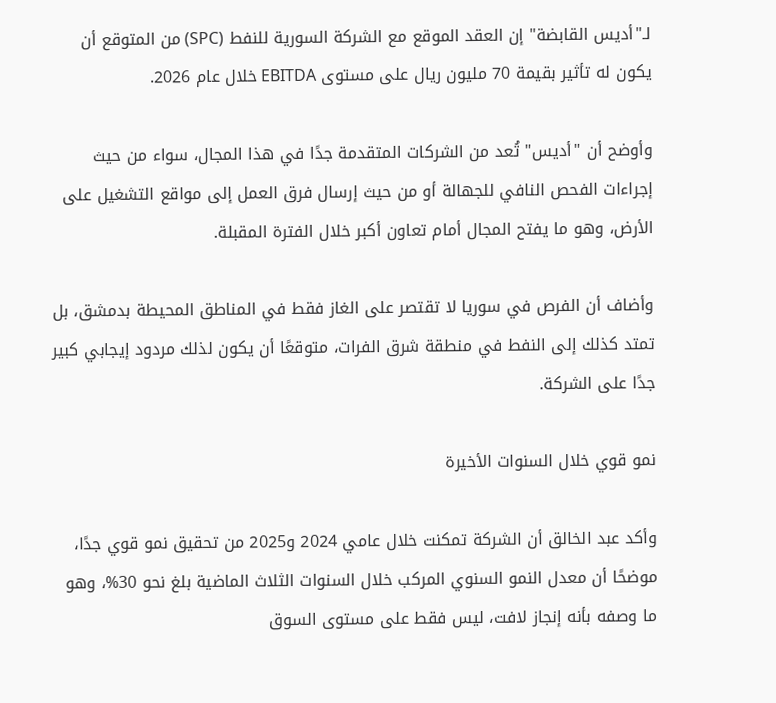لـ"أديس القابضة" إن العقد الموقع مع الشركة السورية للنفط (SPC) من المتوقع أن يكون له تأثير بقيمة 70 مليون ريال على مستوى EBITDA خلال عام 2026.

وأوضح أن "أديس" تُعد من الشركات المتقدمة جدًا في هذا المجال، سواء من حيث إجراءات الفحص النافي للجهالة أو من حيث إرسال فرق العمل إلى مواقع التشغيل على الأرض، وهو ما يفتح المجال أمام تعاون أكبر خلال الفترة المقبلة.

وأضاف أن الفرص في سوريا لا تقتصر على الغاز فقط في المناطق المحيطة بدمشق، بل تمتد كذلك إلى النفط في منطقة شرق الفرات، متوقعًا أن يكون لذلك مردود إيجابي كبير جدًا على الشركة.

نمو قوي خلال السنوات الأخيرة

وأكد عبد الخالق أن الشركة تمكنت خلال عامي 2024 و2025 من تحقيق نمو قوي جدًا، موضحًا أن معدل النمو السنوي المركب خلال السنوات الثلاث الماضية بلغ نحو 30%، وهو ما وصفه بأنه إنجاز لافت، ليس فقط على مستوى السوق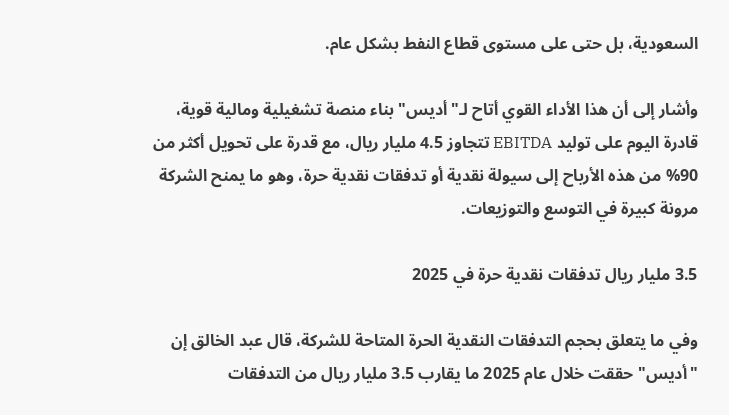السعودية، بل حتى على مستوى قطاع النفط بشكل عام.

وأشار إلى أن هذا الأداء القوي أتاح لـ"أديس" بناء منصة تشغيلية ومالية قوية، قادرة اليوم على توليد EBITDA تتجاوز 4.5 مليار ريال، مع قدرة على تحويل أكثر من 90% من هذه الأرباح إلى سيولة نقدية أو تدفقات نقدية حرة، وهو ما يمنح الشركة مرونة كبيرة في التوسع والتوزيعات.

3.5 مليار ريال تدفقات نقدية حرة في 2025

وفي ما يتعلق بحجم التدفقات النقدية الحرة المتاحة للشركة، قال عبد الخالق إن "أديس" حققت خلال عام 2025 ما يقارب 3.5 مليار ريال من التدفقات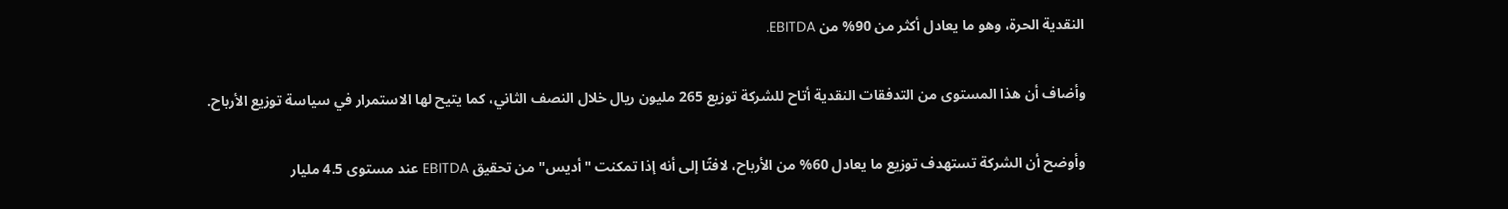النقدية الحرة، وهو ما يعادل أكثر من 90% من EBITDA.

وأضاف أن هذا المستوى من التدفقات النقدية أتاح للشركة توزيع 265 مليون ريال خلال النصف الثاني، كما يتيح لها الاستمرار في سياسة توزيع الأرباح.

وأوضح أن الشركة تستهدف توزيع ما يعادل 60% من الأرباح، لافتًا إلى أنه إذا تمكنت "أديس" من تحقيق EBITDA عند مستوى 4.5 مليار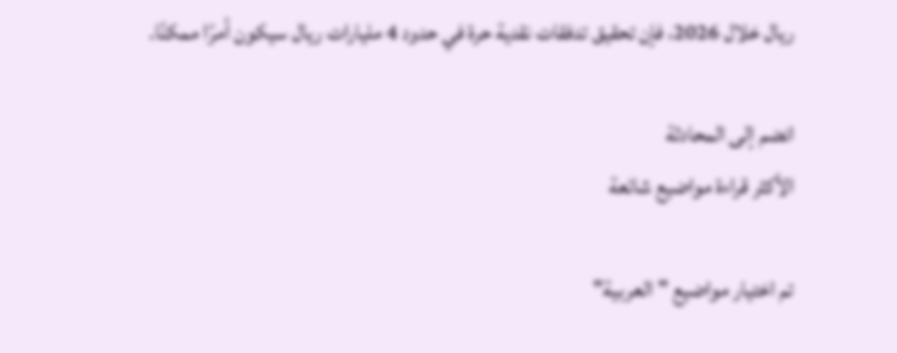ريال خلال 2026، فإن تحقيق تدفقات نقدية حرة في حدود 4 مليارات ريال سيكون أمرًا ممكنًا.

انضم إلى المحادثة
الأكثر قراءة مواضيع شائعة

تم اختيار مواضيع "العربية"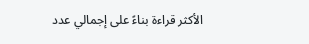الأكثر قراءة بناءً على إجمالي عدد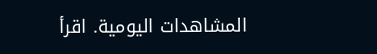المشاهدات اليومية. اقرأ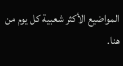المواضيع الأكثر شعبية كل يوم من هنا.